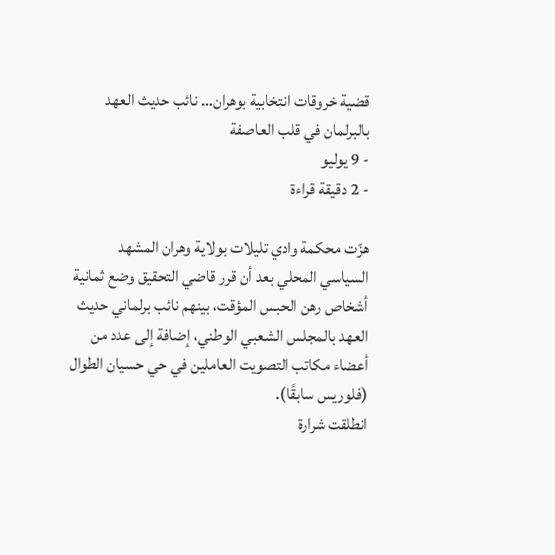قضية خروقات انتخابية بوهران… نائب حديث العهد بالبرلمان في قلب العاصفة
- 9 يوليو
- 2 دقيقة قراءة

هزّت محكمة وادي تليلات بولاية وهران المشهد السياسي المحلي بعد أن قرر قاضي التحقيق وضع ثمانية أشخاص رهن الحبس المؤقت، بينهم نائب برلماني حديث العهد بالمجلس الشعبي الوطني، إضافة إلى عدد من أعضاء مكاتب التصويت العاملين في حي حسيان الطوال (فلوريس سابقًا).
انطلقت شرارة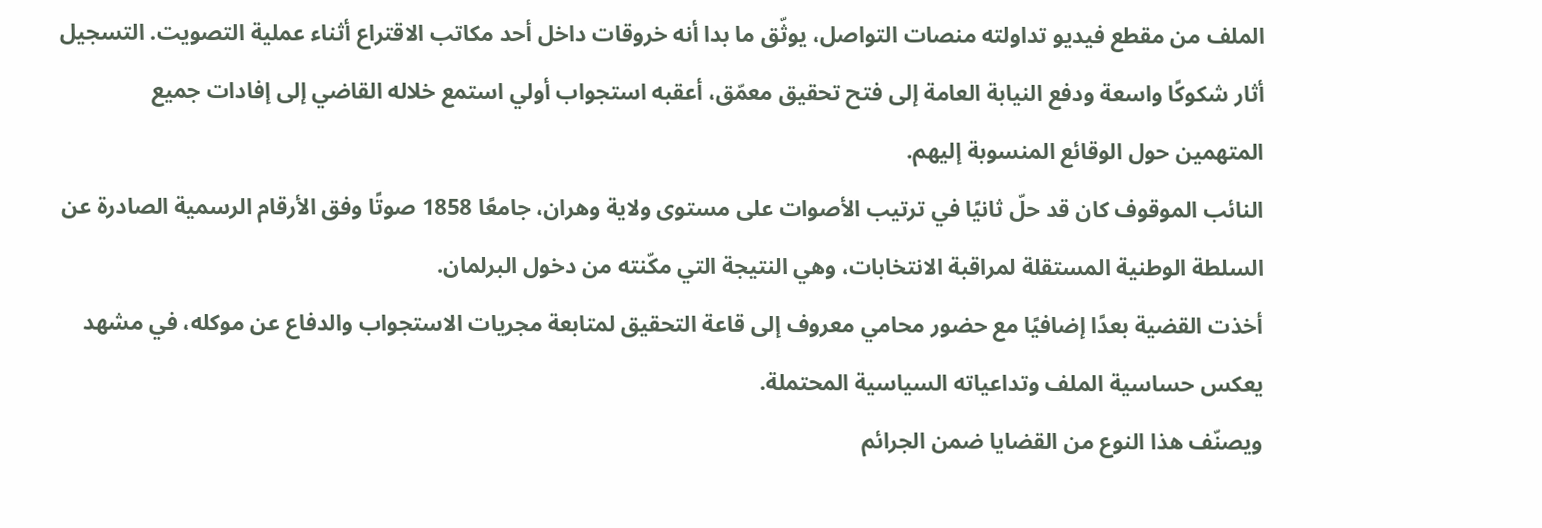الملف من مقطع فيديو تداولته منصات التواصل، يوثّق ما بدا أنه خروقات داخل أحد مكاتب الاقتراع أثناء عملية التصويت. التسجيل أثار شكوكًا واسعة ودفع النيابة العامة إلى فتح تحقيق معمّق، أعقبه استجواب أولي استمع خلاله القاضي إلى إفادات جميع المتهمين حول الوقائع المنسوبة إليهم.
النائب الموقوف كان قد حلّ ثانيًا في ترتيب الأصوات على مستوى ولاية وهران، جامعًا 1858 صوتًا وفق الأرقام الرسمية الصادرة عن السلطة الوطنية المستقلة لمراقبة الانتخابات، وهي النتيجة التي مكّنته من دخول البرلمان.
أخذت القضية بعدًا إضافيًا مع حضور محامي معروف إلى قاعة التحقيق لمتابعة مجريات الاستجواب والدفاع عن موكله، في مشهد يعكس حساسية الملف وتداعياته السياسية المحتملة.
ويصنّف هذا النوع من القضايا ضمن الجرائم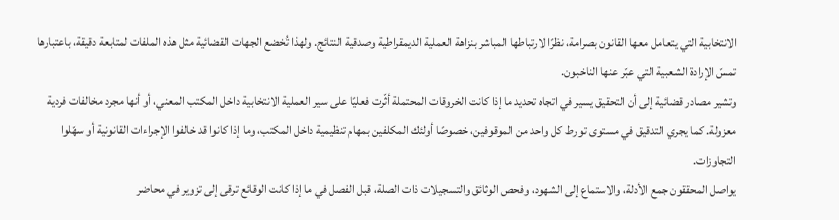الانتخابية التي يتعامل معها القانون بصرامة، نظرًا لارتباطها المباشر بنزاهة العملية الديمقراطية وصدقية النتائج. ولهذا تُخضع الجهات القضائية مثل هذه الملفات لمتابعة دقيقة، باعتبارها تمسّ الإرادة الشعبية التي عبّر عنها الناخبون.
وتشير مصادر قضائية إلى أن التحقيق يسير في اتجاه تحديد ما إذا كانت الخروقات المحتملة أثّرت فعليًا على سير العملية الانتخابية داخل المكتب المعني، أو أنها مجرد مخالفات فردية معزولة. كما يجري التدقيق في مستوى تورط كل واحد من الموقوفين، خصوصًا أولئك المكلفين بمهام تنظيمية داخل المكتب، وما إذا كانوا قد خالفوا الإجراءات القانونية أو سهّلوا التجاوزات.
يواصل المحققون جمع الأدلة، والاستماع إلى الشهود، وفحص الوثائق والتسجيلات ذات الصلة، قبل الفصل في ما إذا كانت الوقائع ترقى إلى تزوير في محاضر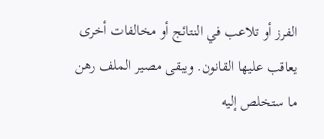الفرز أو تلاعب في النتائج أو مخالفات أخرى يعاقب عليها القانون. ويبقى مصير الملف رهن ما ستخلص إليه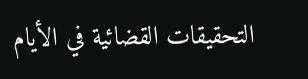التحقيقات القضائية في الأيام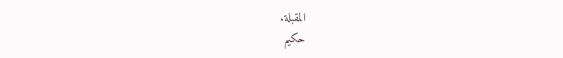المقبلة.
حكيم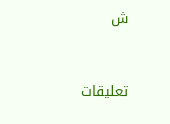ش



تعليقات